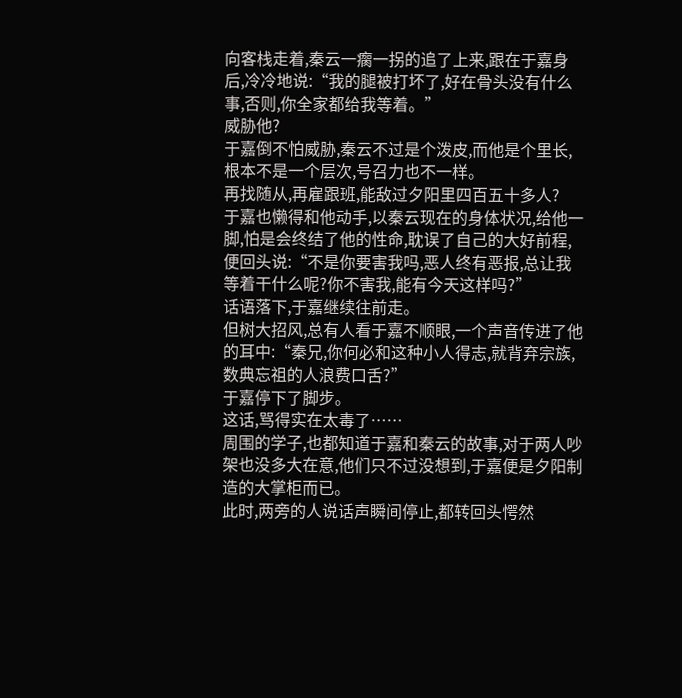向客栈走着,秦云一瘸一拐的追了上来,跟在于嘉身后,冷冷地说:“我的腿被打坏了,好在骨头没有什么事,否则,你全家都给我等着。”
威胁他?
于嘉倒不怕威胁,秦云不过是个泼皮,而他是个里长,根本不是一个层次,号召力也不一样。
再找随从,再雇跟班,能敌过夕阳里四百五十多人?
于嘉也懒得和他动手,以秦云现在的身体状况,给他一脚,怕是会终结了他的性命,耽误了自己的大好前程,便回头说:“不是你要害我吗,恶人终有恶报,总让我等着干什么呢?你不害我,能有今天这样吗?”
话语落下,于嘉继续往前走。
但树大招风,总有人看于嘉不顺眼,一个声音传进了他的耳中:“秦兄,你何必和这种小人得志,就背弃宗族,数典忘祖的人浪费口舌?”
于嘉停下了脚步。
这话,骂得实在太毒了……
周围的学子,也都知道于嘉和秦云的故事,对于两人吵架也没多大在意,他们只不过没想到,于嘉便是夕阳制造的大掌柜而已。
此时,两旁的人说话声瞬间停止,都转回头愕然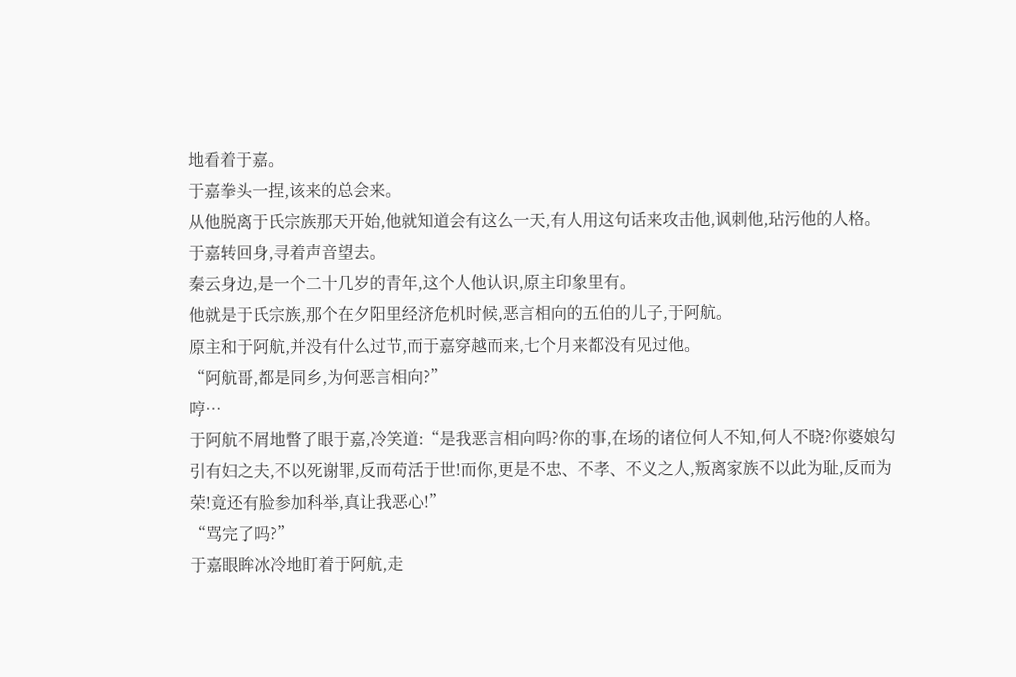地看着于嘉。
于嘉拳头一捏,该来的总会来。
从他脱离于氏宗族那天开始,他就知道会有这么一天,有人用这句话来攻击他,讽刺他,玷污他的人格。
于嘉转回身,寻着声音望去。
秦云身边,是一个二十几岁的青年,这个人他认识,原主印象里有。
他就是于氏宗族,那个在夕阳里经济危机时候,恶言相向的五伯的儿子,于阿航。
原主和于阿航,并没有什么过节,而于嘉穿越而来,七个月来都没有见过他。
“阿航哥,都是同乡,为何恶言相向?”
哼…
于阿航不屑地瞥了眼于嘉,冷笑道:“是我恶言相向吗?你的事,在场的诸位何人不知,何人不晓?你婆娘勾引有妇之夫,不以死谢罪,反而苟活于世!而你,更是不忠、不孝、不义之人,叛离家族不以此为耻,反而为荣!竟还有脸参加科举,真让我恶心!”
“骂完了吗?”
于嘉眼眸冰冷地盯着于阿航,走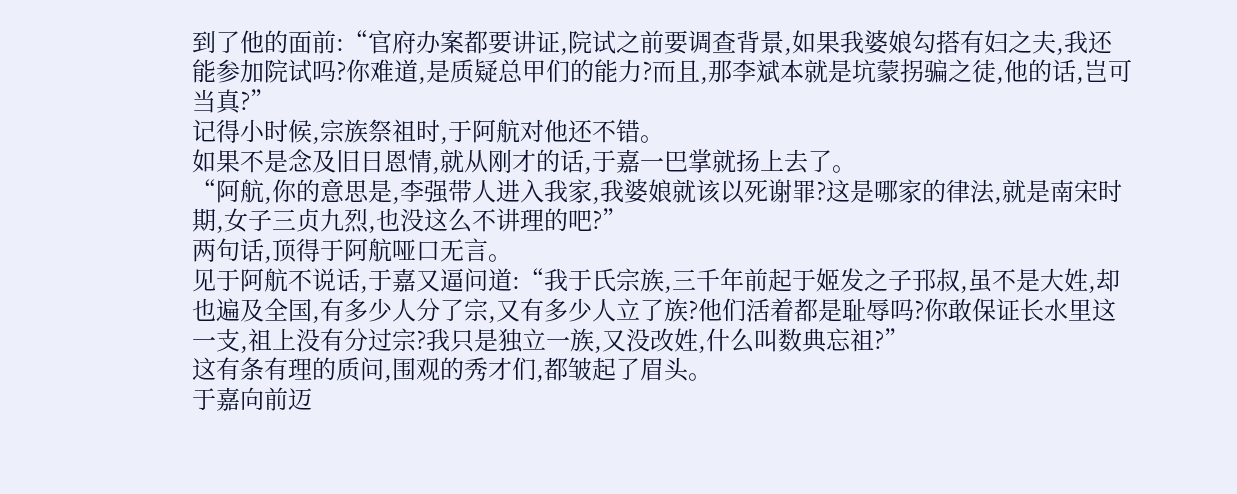到了他的面前:“官府办案都要讲证,院试之前要调查背景,如果我婆娘勾搭有妇之夫,我还能参加院试吗?你难道,是质疑总甲们的能力?而且,那李斌本就是坑蒙拐骗之徒,他的话,岂可当真?”
记得小时候,宗族祭祖时,于阿航对他还不错。
如果不是念及旧日恩情,就从刚才的话,于嘉一巴掌就扬上去了。
“阿航,你的意思是,李强带人进入我家,我婆娘就该以死谢罪?这是哪家的律法,就是南宋时期,女子三贞九烈,也没这么不讲理的吧?”
两句话,顶得于阿航哑口无言。
见于阿航不说话,于嘉又逼问道:“我于氏宗族,三千年前起于姬发之子邘叔,虽不是大姓,却也遍及全国,有多少人分了宗,又有多少人立了族?他们活着都是耻辱吗?你敢保证长水里这一支,祖上没有分过宗?我只是独立一族,又没改姓,什么叫数典忘祖?”
这有条有理的质问,围观的秀才们,都皱起了眉头。
于嘉向前迈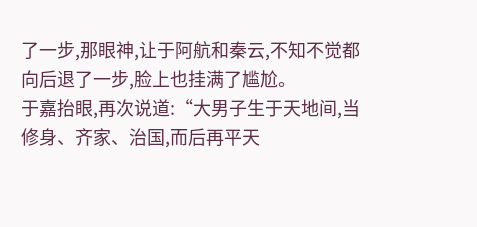了一步,那眼神,让于阿航和秦云,不知不觉都向后退了一步,脸上也挂满了尴尬。
于嘉抬眼,再次说道:“大男子生于天地间,当修身、齐家、治国,而后再平天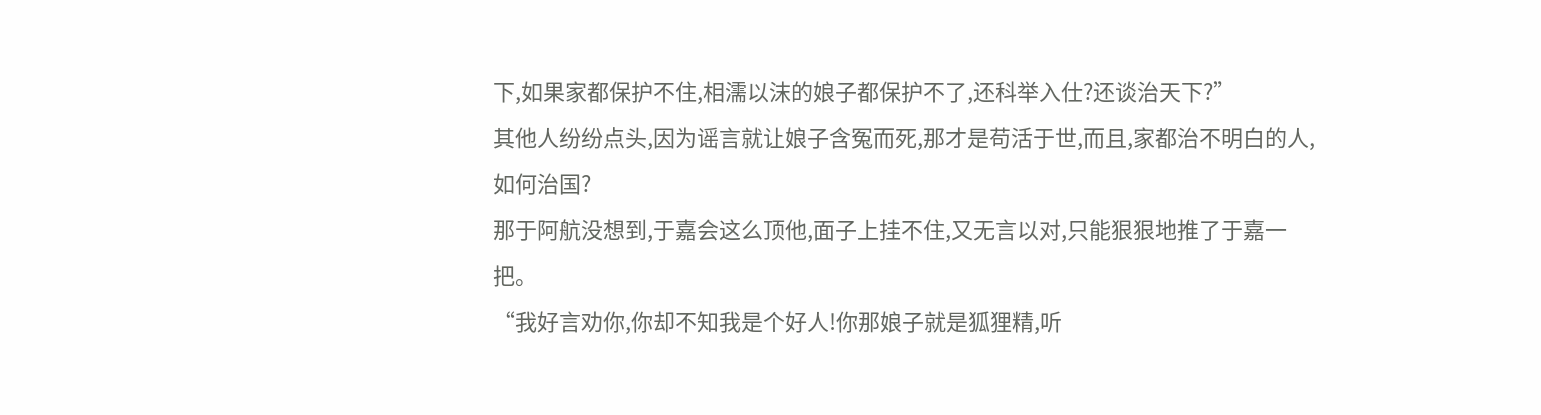下,如果家都保护不住,相濡以沫的娘子都保护不了,还科举入仕?还谈治天下?”
其他人纷纷点头,因为谣言就让娘子含冤而死,那才是苟活于世,而且,家都治不明白的人,如何治国?
那于阿航没想到,于嘉会这么顶他,面子上挂不住,又无言以对,只能狠狠地推了于嘉一把。
“我好言劝你,你却不知我是个好人!你那娘子就是狐狸精,听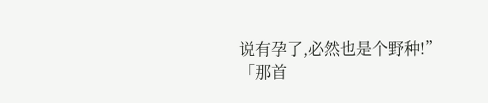说有孕了,必然也是个野种!”
「那首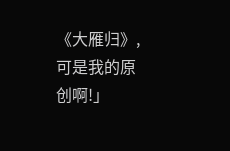《大雁归》,可是我的原创啊!」